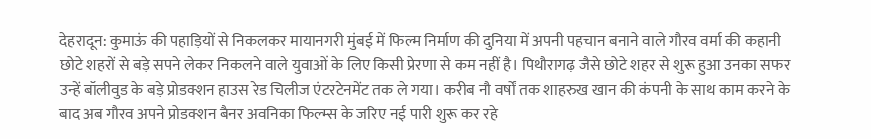देहरादून: कुमाऊं की पहाड़ियों से निकलकर मायानगरी मुंबई में फिल्म निर्माण की दुनिया में अपनी पहचान बनाने वाले गौरव वर्मा की कहानी छोटे शहरों से बड़े सपने लेकर निकलने वाले युवाओं के लिए किसी प्रेरणा से कम नहीं है। पिथौरागढ़ जैसे छोटे शहर से शुरू हुआ उनका सफर उन्हें बॉलीवुड के बड़े प्रोडक्शन हाउस रेड चिलीज एंटरटेनमेंट तक ले गया। करीब नौ वर्षों तक शाहरुख खान की कंपनी के साथ काम करने के बाद अब गौरव अपने प्रोडक्शन बैनर अवनिका फिल्म्स के जरिए नई पारी शुरू कर रहे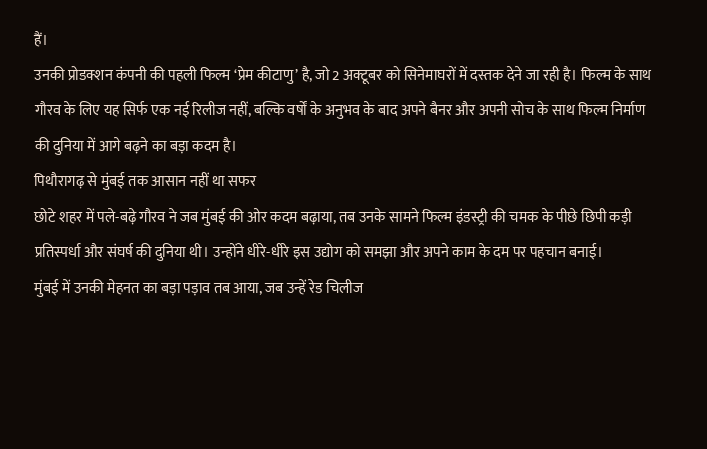हैं।
उनकी प्रोडक्शन कंपनी की पहली फिल्म ‘प्रेम कीटाणु’ है, जो 2 अक्टूबर को सिनेमाघरों में दस्तक देने जा रही है। फिल्म के साथ गौरव के लिए यह सिर्फ एक नई रिलीज नहीं, बल्कि वर्षों के अनुभव के बाद अपने बैनर और अपनी सोच के साथ फिल्म निर्माण की दुनिया में आगे बढ़ने का बड़ा कदम है।
पिथौरागढ़ से मुंबई तक आसान नहीं था सफर
छोटे शहर में पले-बढ़े गौरव ने जब मुंबई की ओर कदम बढ़ाया, तब उनके सामने फिल्म इंडस्ट्री की चमक के पीछे छिपी कड़ी प्रतिस्पर्धा और संघर्ष की दुनिया थी। उन्होंने धीरे-धीरे इस उद्योग को समझा और अपने काम के दम पर पहचान बनाई।
मुंबई में उनकी मेहनत का बड़ा पड़ाव तब आया, जब उन्हें रेड चिलीज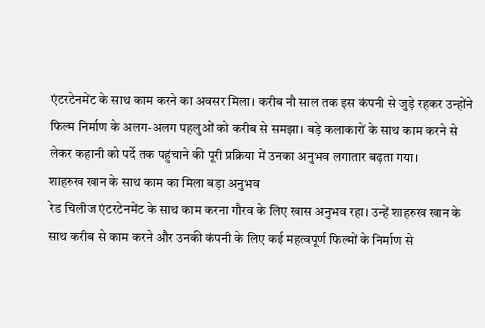एंटरटेनमेंट के साथ काम करने का अवसर मिला। करीब नौ साल तक इस कंपनी से जुड़े रहकर उन्होंने फिल्म निर्माण के अलग-अलग पहलुओं को करीब से समझा। बड़े कलाकारों के साथ काम करने से लेकर कहानी को पर्दे तक पहुंचाने की पूरी प्रक्रिया में उनका अनुभव लगातार बढ़ता गया।
शाहरुख खान के साथ काम का मिला बड़ा अनुभव
रेड चिलीज एंटरटेनमेंट के साथ काम करना गौरव के लिए खास अनुभव रहा। उन्हें शाहरुख खान के साथ करीब से काम करने और उनकी कंपनी के लिए कई महत्वपूर्ण फिल्मों के निर्माण से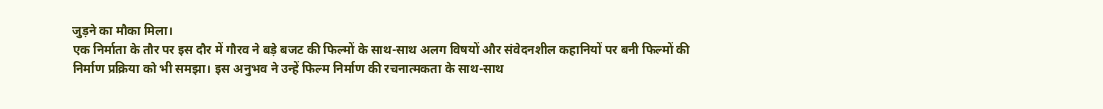जुड़ने का मौका मिला।
एक निर्माता के तौर पर इस दौर में गौरव ने बड़े बजट की फिल्मों के साथ-साथ अलग विषयों और संवेदनशील कहानियों पर बनी फिल्मों की निर्माण प्रक्रिया को भी समझा। इस अनुभव ने उन्हें फिल्म निर्माण की रचनात्मकता के साथ-साथ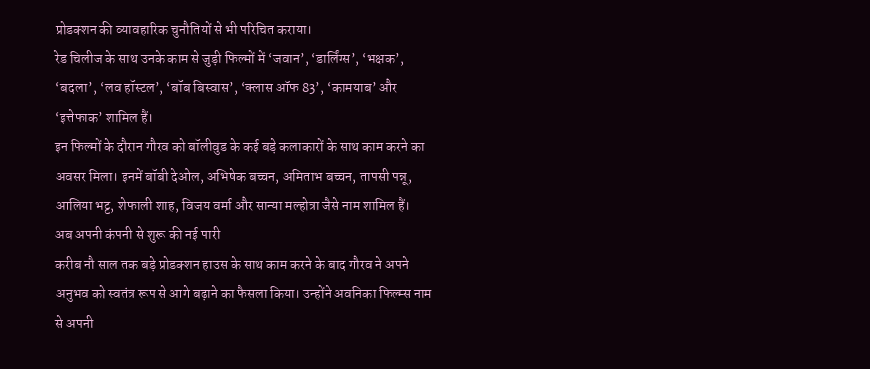प्रोडक्शन की व्यावहारिक चुनौतियों से भी परिचित कराया।
रेड चिलीज के साथ उनके काम से जुड़ी फिल्मों में ‘जवान’, ‘डार्लिंग्स’, ‘भक्षक’, ‘बदला’, ‘लव हॉस्टल’, ‘बॉब बिस्वास’, ‘क्लास ऑफ 83’, ‘कामयाब’ और ‘इत्तेफाक’ शामिल हैं।
इन फिल्मों के दौरान गौरव को बॉलीवुड के कई बड़े कलाकारों के साथ काम करने का अवसर मिला। इनमें बॉबी देओल, अभिषेक बच्चन, अमिताभ बच्चन, तापसी पन्नू, आलिया भट्ट, शेफाली शाह, विजय वर्मा और सान्या मल्होत्रा जैसे नाम शामिल हैं।
अब अपनी कंपनी से शुरू की नई पारी
करीब नौ साल तक बड़े प्रोडक्शन हाउस के साथ काम करने के बाद गौरव ने अपने अनुभव को स्वतंत्र रूप से आगे बढ़ाने का फैसला किया। उन्होंने अवनिका फिल्म्स नाम से अपनी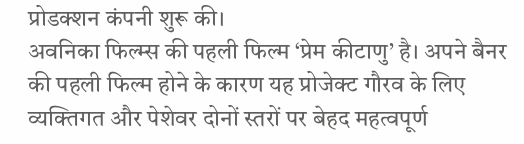प्रोडक्शन कंपनी शुरू की।
अवनिका फिल्म्स की पहली फिल्म ‘प्रेम कीटाणु’ है। अपने बैनर की पहली फिल्म होने के कारण यह प्रोजेक्ट गौरव के लिए व्यक्तिगत और पेशेवर दोनों स्तरों पर बेहद महत्वपूर्ण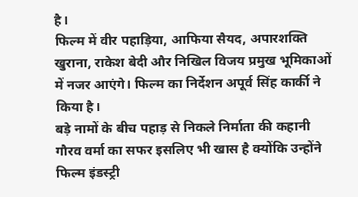है।
फिल्म में वीर पहाड़िया, आफिया सैयद, अपारशक्ति खुराना, राकेश बेदी और निखिल विजय प्रमुख भूमिकाओं में नजर आएंगे। फिल्म का निर्देशन अपूर्व सिंह कार्की ने किया है।
बड़े नामों के बीच पहाड़ से निकले निर्माता की कहानी
गौरव वर्मा का सफर इसलिए भी खास है क्योंकि उन्होंने फिल्म इंडस्ट्री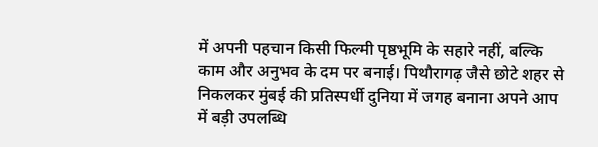में अपनी पहचान किसी फिल्मी पृष्ठभूमि के सहारे नहीं, बल्कि काम और अनुभव के दम पर बनाई। पिथौरागढ़ जैसे छोटे शहर से निकलकर मुंबई की प्रतिस्पर्धी दुनिया में जगह बनाना अपने आप में बड़ी उपलब्धि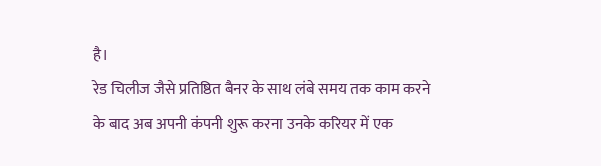है।
रेड चिलीज जैसे प्रतिष्ठित बैनर के साथ लंबे समय तक काम करने के बाद अब अपनी कंपनी शुरू करना उनके करियर में एक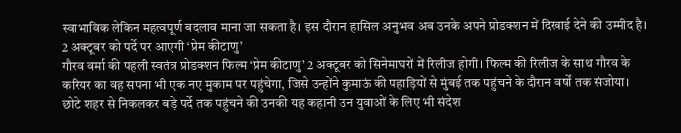स्वाभाविक लेकिन महत्वपूर्ण बदलाव माना जा सकता है। इस दौरान हासिल अनुभव अब उनके अपने प्रोडक्शन में दिखाई देने की उम्मीद है।
2 अक्टूबर को पर्दे पर आएगी ‘प्रेम कीटाणु’
गौरव वर्मा की पहली स्वतंत्र प्रोडक्शन फिल्म ‘प्रेम कीटाणु’ 2 अक्टूबर को सिनेमाघरों में रिलीज होगी। फिल्म की रिलीज के साथ गौरव के करियर का वह सपना भी एक नए मुकाम पर पहुंचेगा, जिसे उन्होंने कुमाऊं की पहाड़ियों से मुंबई तक पहुंचने के दौरान वर्षों तक संजोया।
छोटे शहर से निकलकर बड़े पर्दे तक पहुंचने की उनकी यह कहानी उन युवाओं के लिए भी संदेश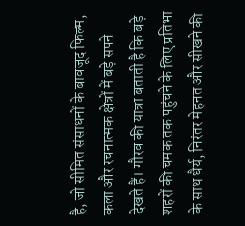है, जो सीमित संसाधनों के बावजूद फिल्म, कला और रचनात्मक क्षेत्रों में बड़े सपने देखते हैं। गौरव की यात्रा बताती है कि बड़े शहरों की चमक तक पहुंचने के लिए प्रतिभा के साथ धैर्य, निरंतर मेहनत और सीखने की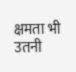क्षमता भी उतनी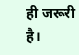ही जरूरी है।